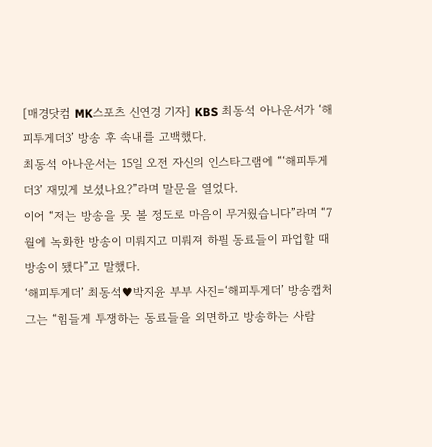[매경닷컴 MK스포츠 신연경 기자] KBS 최동석 아나운서가 ‘해피투게더3’ 방송 후 속내를 고백했다.
최동석 아나운서는 15일 오전 자신의 인스타그램에 “‘해피투게더3’ 재밌게 보셨나요?”라며 말문을 열었다.
이어 “저는 방송을 못 볼 정도로 마음이 무거웠습니다”라며 “7월에 녹화한 방송이 미뤄지고 미뤄져 하필 동료들이 파업할 때 방송이 됐다”고 말했다.
‘해피투게더’ 최동석♥박지윤 부부 사진=‘해피투게더’ 방송캡처
그는 “힘들게 투쟁하는 동료들을 외면하고 방송하는 사람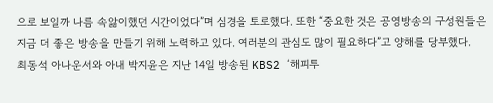으로 보일까 나름 속앓이했던 시간이었다”며 심경을 토로했다. 또한 “중요한 것은 공영방송의 구성원들은 지금 더 좋은 방송을 만들기 위해 노력하고 있다. 여러분의 관심도 많이 필요하다”고 양해를 당부했다.
최동석 아나운서와 아내 박지윤은 지난 14일 방송된 KBS2 ‘해피투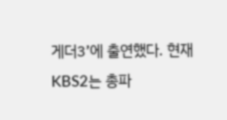게더3’에 출연했다. 현재 KBS2는 총파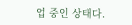업 중인 상태다.